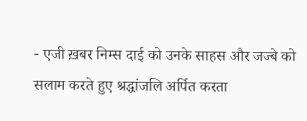- एजी ख़बर निम्स दाई को उनके साहस और जज्बे को सलाम करते हुए श्रद्धांजलि अर्पित करता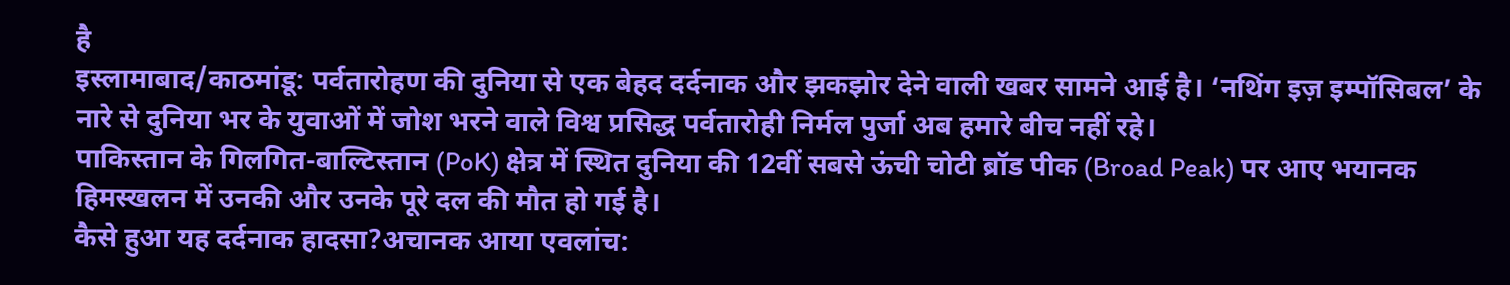है
इस्लामाबाद/काठमांडू: पर्वतारोहण की दुनिया से एक बेहद दर्दनाक और झकझोर देने वाली खबर सामने आई है। ‘नथिंग इज़ इम्पॉसिबल’ के नारे से दुनिया भर के युवाओं में जोश भरने वाले विश्व प्रसिद्ध पर्वतारोही निर्मल पुर्जा अब हमारे बीच नहीं रहे।
पाकिस्तान के गिलगित-बाल्टिस्तान (PoK) क्षेत्र में स्थित दुनिया की 12वीं सबसे ऊंची चोटी ब्रॉड पीक (Broad Peak) पर आए भयानक हिमस्खलन में उनकी और उनके पूरे दल की मौत हो गई है।
कैसे हुआ यह दर्दनाक हादसा?अचानक आया एवलांच: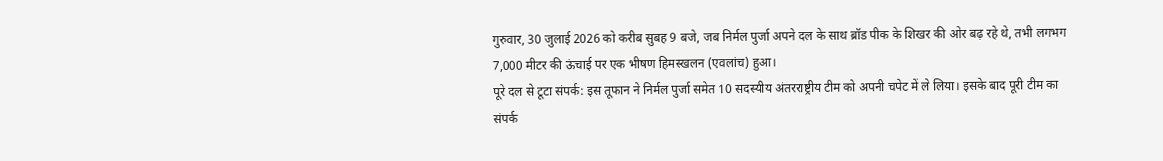गुरुवार, 30 जुलाई 2026 को करीब सुबह 9 बजे, जब निर्मल पुर्जा अपने दल के साथ ब्रॉड पीक के शिखर की ओर बढ़ रहे थे, तभी लगभग 7,000 मीटर की ऊंचाई पर एक भीषण हिमस्खलन (एवलांच) हुआ।
पूरे दल से टूटा संपर्क: इस तूफान ने निर्मल पुर्जा समेत 10 सदस्यीय अंतरराष्ट्रीय टीम को अपनी चपेट में ले लिया। इसके बाद पूरी टीम का संपर्क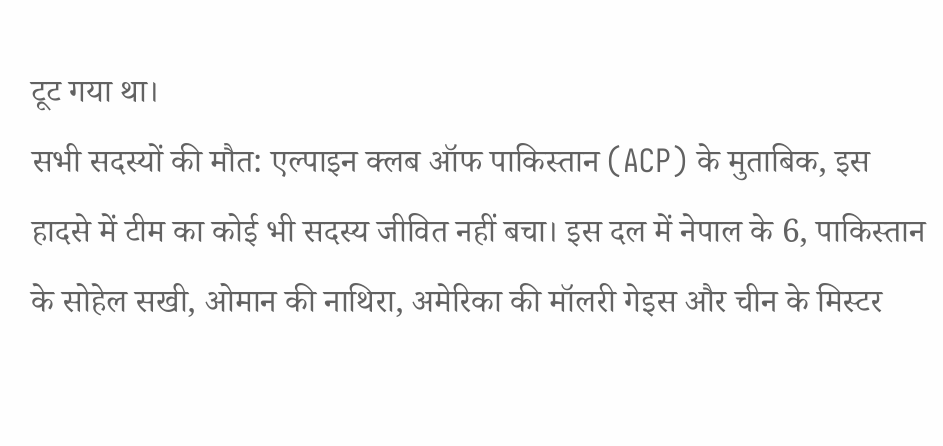टूट गया था।
सभी सदस्यों की मौत: एल्पाइन क्लब ऑफ पाकिस्तान (ACP) के मुताबिक, इस हादसे में टीम का कोई भी सदस्य जीवित नहीं बचा। इस दल में नेपाल के 6, पाकिस्तान के सोहेल सखी, ओमान की नाथिरा, अमेरिका की मॉलरी गेइस और चीन के मिस्टर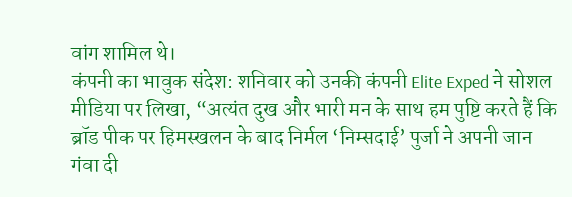वांग शामिल थे।
कंपनी का भावुक संदेश: शनिवार को उनकी कंपनी Elite Exped ने सोशल मीडिया पर लिखा, “अत्यंत दुख और भारी मन के साथ हम पुष्टि करते हैं कि ब्रॉड पीक पर हिमस्खलन के बाद निर्मल ‘निम्सदाई’ पुर्जा ने अपनी जान गंवा दी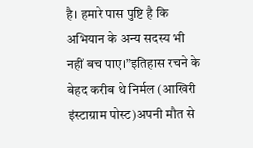है। हमारे पास पुष्टि है कि अभियान के अन्य सदस्य भी नहीं बच पाए।”इतिहास रचने के बेहद करीब थे निर्मल (आखिरी इंस्टाग्राम पोस्ट)अपनी मौत से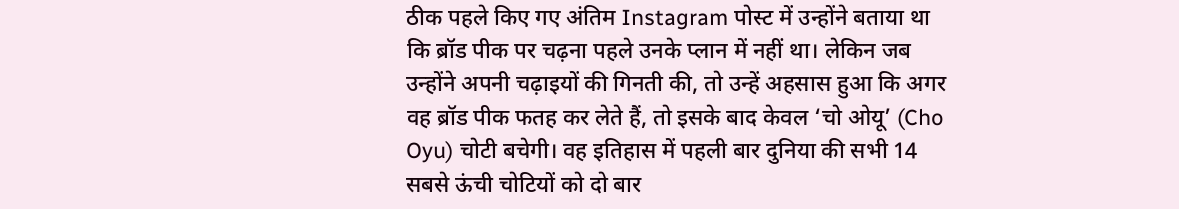ठीक पहले किए गए अंतिम Instagram पोस्ट में उन्होंने बताया था कि ब्रॉड पीक पर चढ़ना पहले उनके प्लान में नहीं था। लेकिन जब उन्होंने अपनी चढ़ाइयों की गिनती की, तो उन्हें अहसास हुआ कि अगर वह ब्रॉड पीक फतह कर लेते हैं, तो इसके बाद केवल ‘चो ओयू’ (Cho Oyu) चोटी बचेगी। वह इतिहास में पहली बार दुनिया की सभी 14 सबसे ऊंची चोटियों को दो बार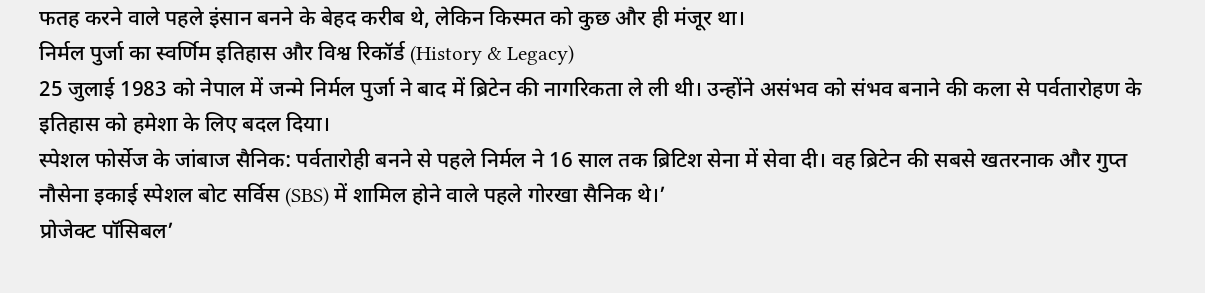फतह करने वाले पहले इंसान बनने के बेहद करीब थे, लेकिन किस्मत को कुछ और ही मंजूर था।
निर्मल पुर्जा का स्वर्णिम इतिहास और विश्व रिकॉर्ड (History & Legacy)
25 जुलाई 1983 को नेपाल में जन्मे निर्मल पुर्जा ने बाद में ब्रिटेन की नागरिकता ले ली थी। उन्होंने असंभव को संभव बनाने की कला से पर्वतारोहण के इतिहास को हमेशा के लिए बदल दिया।
स्पेशल फोर्सेज के जांबाज सैनिक: पर्वतारोही बनने से पहले निर्मल ने 16 साल तक ब्रिटिश सेना में सेवा दी। वह ब्रिटेन की सबसे खतरनाक और गुप्त नौसेना इकाई स्पेशल बोट सर्विस (SBS) में शामिल होने वाले पहले गोरखा सैनिक थे।’
प्रोजेक्ट पॉसिबल’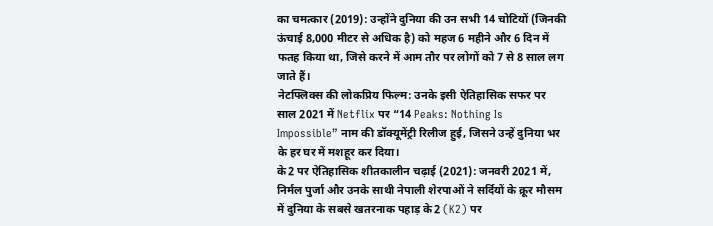का चमत्कार (2019): उन्होंने दुनिया की उन सभी 14 चोटियों (जिनकी ऊंचाई 8,000 मीटर से अधिक है) को महज 6 महीने और 6 दिन में फतह किया था, जिसे करने में आम तौर पर लोगों को 7 से 8 साल लग जाते हैं।
नेटफ्लिक्स की लोकप्रिय फिल्म: उनके इसी ऐतिहासिक सफर पर साल 2021 में Netflix पर “14 Peaks: Nothing Is Impossible” नाम की डॉक्यूमेंट्री रिलीज हुई, जिसने उन्हें दुनिया भर के हर घर में मशहूर कर दिया।
के2 पर ऐतिहासिक शीतकालीन चढ़ाई (2021): जनवरी 2021 में, निर्मल पुर्जा और उनके साथी नेपाली शेरपाओं ने सर्दियों के क्रूर मौसम में दुनिया के सबसे खतरनाक पहाड़ के2 (K2) पर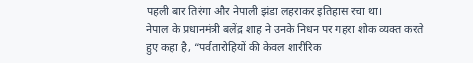पहली बार तिरंगा और नेपाली झंडा लहराकर इतिहास रचा था।
नेपाल के प्रधानमंत्री बलेंद्र शाह ने उनके निधन पर गहरा शोक व्यक्त करते हुए कहा है, “पर्वतारोहियों की केवल शारीरिक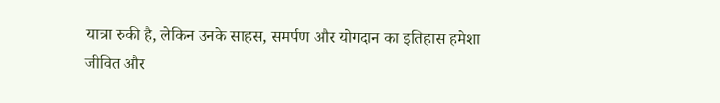यात्रा रुकी है, लेकिन उनके साहस, समर्पण और योगदान का इतिहास हमेशा जीवित और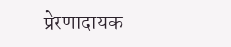प्रेरणादायक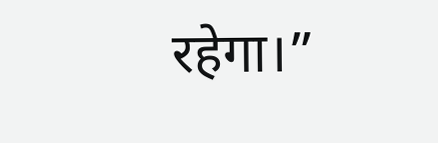रहेगा।”